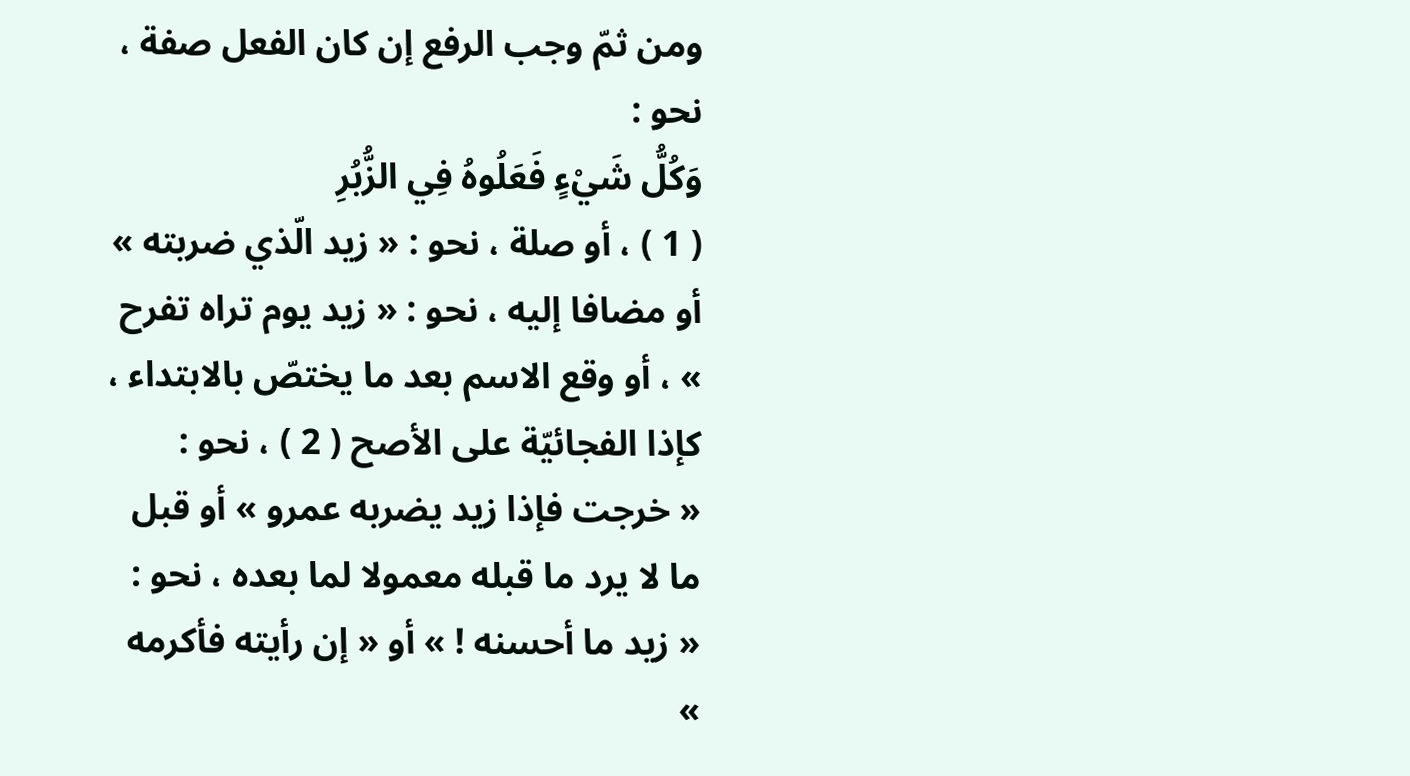ومن ثمّ وجب الرفع إن كان الفعل صفة ، نحو :
وَكُلُّ شَيْءٍ فَعَلُوهُ فِي الزُّبُرِ
( 1 ) ، أو صلة ، نحو : « زيد الّذي ضربته » أو مضافا إليه ، نحو : « زيد يوم تراه تفرح » ، أو وقع الاسم بعد ما يختصّ بالابتداء ، كإذا الفجائيّة على الأصح ( 2 ) ، نحو :
« خرجت فإذا زيد يضربه عمرو » أو قبل ما لا يرد ما قبله معمولا لما بعده ، نحو : « زيد ما أحسنه ! » أو « إن رأيته فأكرمه »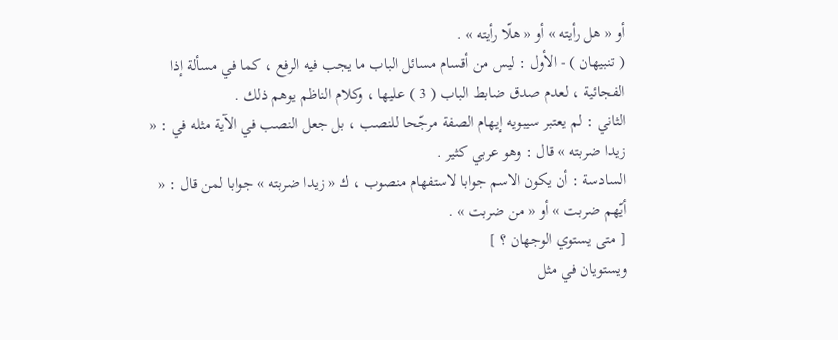أو « هل رأيته » أو « هلّا رأيته » .
( تنبيهان ) - الأول : ليس من أقسام مسائل الباب ما يجب فيه الرفع ، كما في مسألة إذا الفجائية ، لعدم صدق ضابط الباب ( 3 ) عليها ، وكلام الناظم يوهم ذلك .
الثاني : لم يعتبر سيبويه إيهام الصفة مرجّحا للنصب ، بل جعل النصب في الآية مثله في : « زيدا ضربته » قال : وهو عربي كثير .
السادسة : أن يكون الاسم جوابا لاستفهام منصوب ، ك « زيدا ضربته » جوابا لمن قال : « أيّهم ضربت » أو « من ضربت » .
[ متى يستوي الوجهان ؟ ]
ويستويان في مثل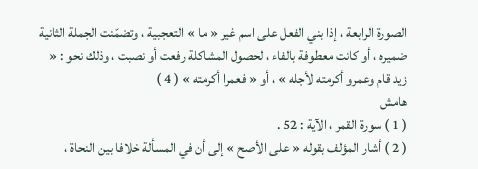الصورة الرابعة ، إذا بني الفعل على اسم غير « ما » التعجبية ، وتضمّنت الجملة الثانية ضميره ، أو كانت معطوفة بالفاء ، لحصول المشاكلة رفعت أو نصبت ، وذلك نحو : « زيد قام وعمرو أكرمته لأجله » ، أو « فعمرا أكرمته » ( 4 )
هامش
( 1 ) سورة القمر ، الآية : 52 .
( 2 ) أشار المؤلف بقوله « على الأصح » إلى أن في المسألة خلافا بين النحاة ،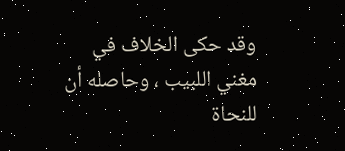وقد حكى الخلاف في مغني اللبيب ، وحاصله أن للنحاة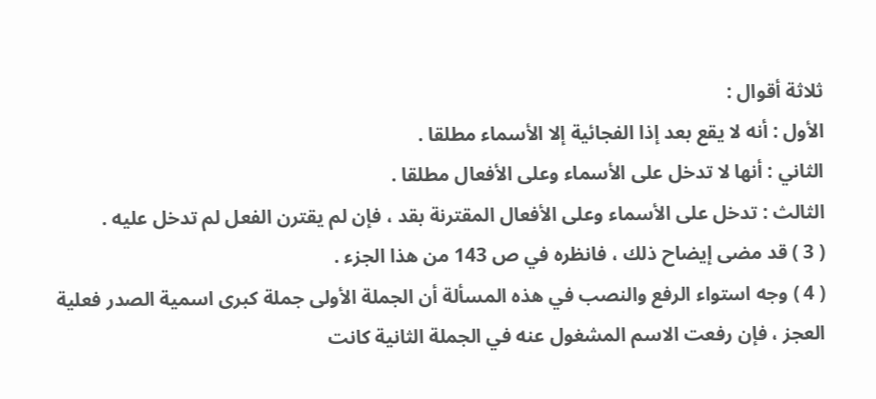ثلاثة أقوال :
الأول : أنه لا يقع بعد إذا الفجائية إلا الأسماء مطلقا .
الثاني : أنها لا تدخل على الأسماء وعلى الأفعال مطلقا .
الثالث : تدخل على الأسماء وعلى الأفعال المقترنة بقد ، فإن لم يقترن الفعل لم تدخل عليه .
( 3 ) قد مضى إيضاح ذلك ، فانظره في ص 143 من هذا الجزء .
( 4 ) وجه استواء الرفع والنصب في هذه المسألة أن الجملة الأولى جملة كبرى اسمية الصدر فعلية العجز ، فإن رفعت الاسم المشغول عنه في الجملة الثانية كانت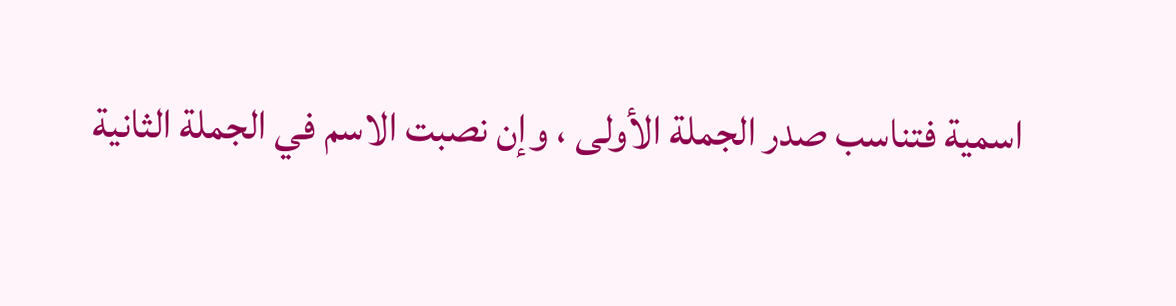اسمية فتناسب صدر الجملة الأولى ، وإن نصبت الاسم في الجملة الثانية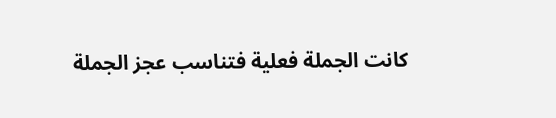كانت الجملة فعلية فتناسب عجز الجملة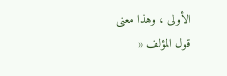الأولى ، وهذا معنى قول المؤلف «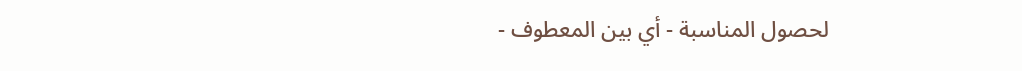لحصول المناسبة - أي بين المعطوف -